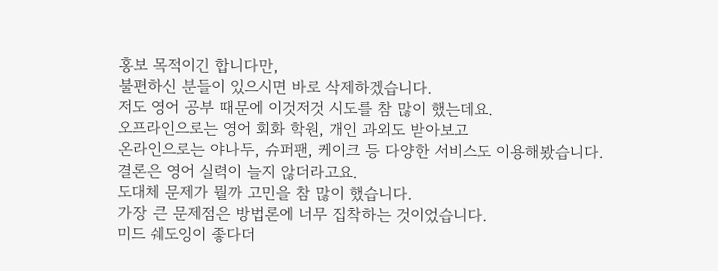홍보 목적이긴 합니다만,
불편하신 분들이 있으시면 바로 삭제하겠습니다.
저도 영어 공부 때문에 이것저것 시도를 참 많이 했는데요.
오프라인으로는 영어 회화 학원, 개인 과외도 받아보고
온라인으로는 야나두, 슈퍼팬, 케이크 등 다양한 서비스도 이용해봤습니다.
결론은 영어 실력이 늘지 않더라고요.
도대체 문제가 뭘까 고민을 참 많이 했습니다.
가장 큰 문제점은 방법론에 너무 집착하는 것이었습니다.
미드 쉐도잉이 좋다더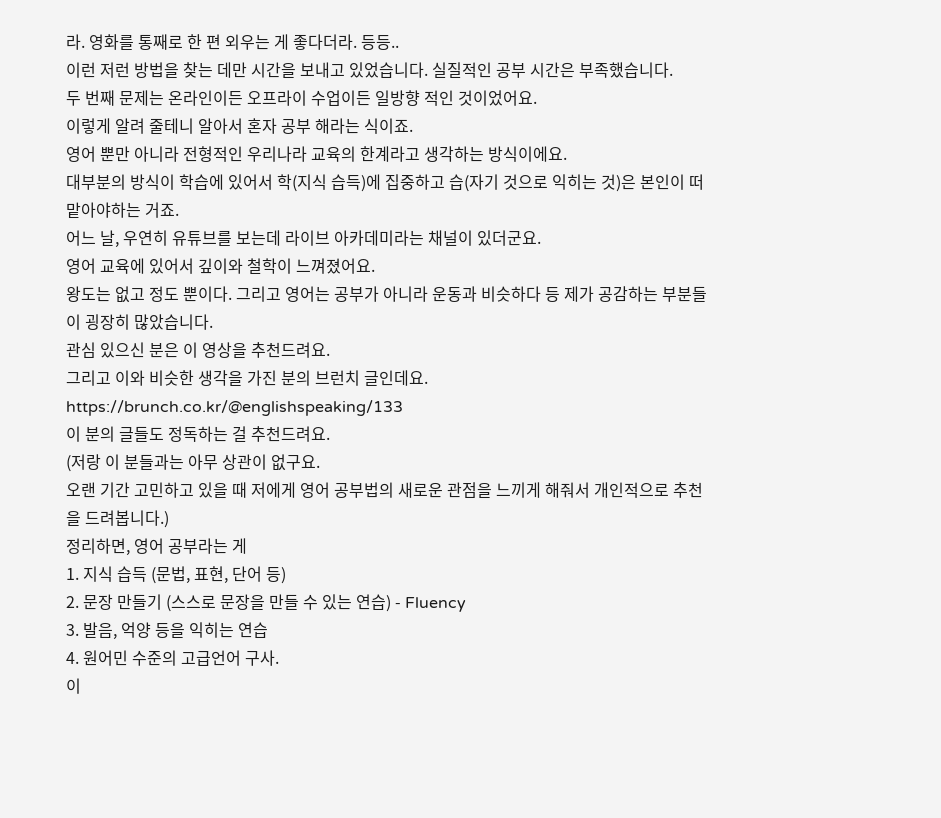라. 영화를 통째로 한 편 외우는 게 좋다더라. 등등..
이런 저런 방법을 찾는 데만 시간을 보내고 있었습니다. 실질적인 공부 시간은 부족했습니다.
두 번째 문제는 온라인이든 오프라이 수업이든 일방향 적인 것이었어요.
이렇게 알려 줄테니 알아서 혼자 공부 해라는 식이죠.
영어 뿐만 아니라 전형적인 우리나라 교육의 한계라고 생각하는 방식이에요.
대부분의 방식이 학습에 있어서 학(지식 습득)에 집중하고 습(자기 것으로 익히는 것)은 본인이 떠맡아야하는 거죠.
어느 날, 우연히 유튜브를 보는데 라이브 아카데미라는 채널이 있더군요.
영어 교육에 있어서 깊이와 철학이 느껴졌어요.
왕도는 없고 정도 뿐이다. 그리고 영어는 공부가 아니라 운동과 비슷하다 등 제가 공감하는 부분들이 굉장히 많았습니다.
관심 있으신 분은 이 영상을 추천드려요.
그리고 이와 비슷한 생각을 가진 분의 브런치 글인데요.
https://brunch.co.kr/@englishspeaking/133
이 분의 글들도 정독하는 걸 추천드려요.
(저랑 이 분들과는 아무 상관이 없구요.
오랜 기간 고민하고 있을 때 저에게 영어 공부법의 새로운 관점을 느끼게 해줘서 개인적으로 추천을 드려봅니다.)
정리하면, 영어 공부라는 게
1. 지식 습득 (문법, 표현, 단어 등)
2. 문장 만들기 (스스로 문장을 만들 수 있는 연습) - Fluency
3. 발음, 억양 등을 익히는 연습
4. 원어민 수준의 고급언어 구사.
이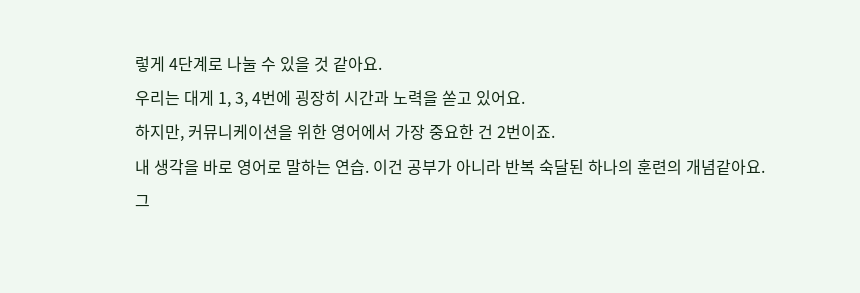렇게 4단계로 나눌 수 있을 것 같아요.
우리는 대게 1, 3, 4번에 굉장히 시간과 노력을 쏟고 있어요.
하지만, 커뮤니케이션을 위한 영어에서 가장 중요한 건 2번이죠.
내 생각을 바로 영어로 말하는 연습. 이건 공부가 아니라 반복 숙달된 하나의 훈련의 개념같아요.
그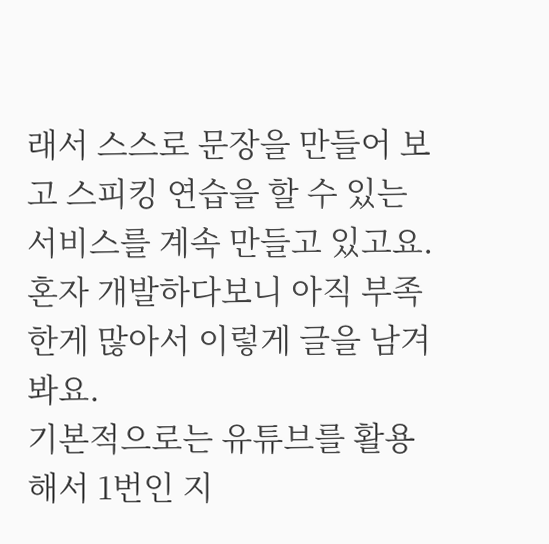래서 스스로 문장을 만들어 보고 스피킹 연습을 할 수 있는 서비스를 계속 만들고 있고요.
혼자 개발하다보니 아직 부족한게 많아서 이렇게 글을 남겨봐요.
기본적으로는 유튜브를 활용해서 1번인 지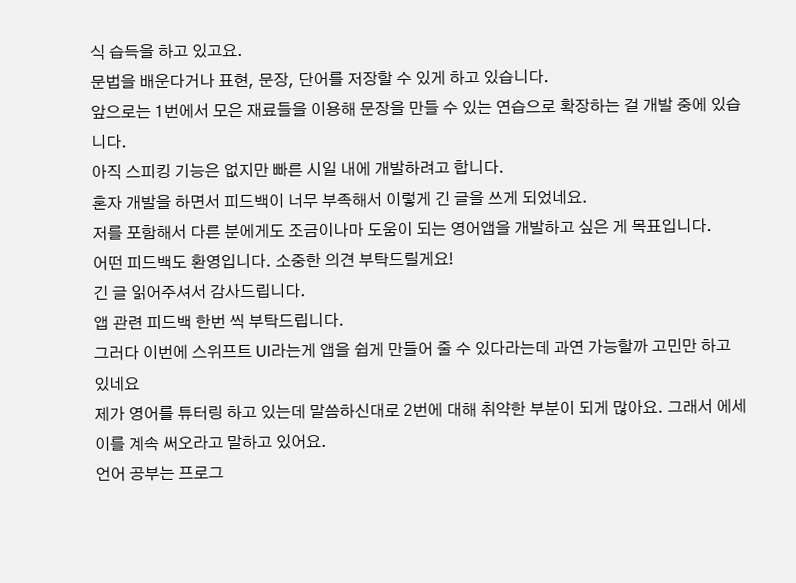식 습득을 하고 있고요.
문법을 배운다거나 표현, 문장, 단어를 저장할 수 있게 하고 있습니다.
앞으로는 1번에서 모은 재료들을 이용해 문장을 만들 수 있는 연습으로 확장하는 걸 개발 중에 있습니다.
아직 스피킹 기능은 없지만 빠른 시일 내에 개발하려고 합니다.
혼자 개발을 하면서 피드백이 너무 부족해서 이렇게 긴 글을 쓰게 되었네요.
저를 포함해서 다른 분에게도 조금이나마 도움이 되는 영어앱을 개발하고 싶은 게 목표입니다.
어떤 피드백도 환영입니다. 소중한 의견 부탁드릴게요!
긴 글 읽어주셔서 감사드립니다.
앱 관련 피드백 한번 씩 부탁드립니다.
그러다 이번에 스위프트 UI라는게 앱을 쉽게 만들어 줄 수 있다라는데 과연 가능할까 고민만 하고 있네요
제가 영어를 튜터링 하고 있는데 말씀하신대로 2번에 대해 취약한 부분이 되게 많아요. 그래서 에세이를 계속 써오라고 말하고 있어요.
언어 공부는 프로그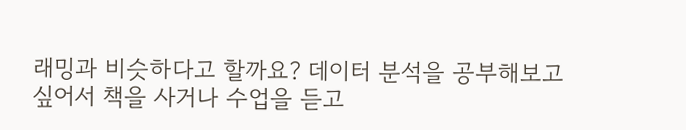래밍과 비슷하다고 할까요? 데이터 분석을 공부해보고 싶어서 책을 사거나 수업을 듣고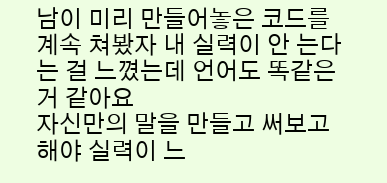남이 미리 만들어놓은 코드를 계속 쳐봤자 내 실력이 안 는다는 걸 느꼈는데 언어도 똑같은 거 같아요
자신만의 말을 만들고 써보고 해야 실력이 느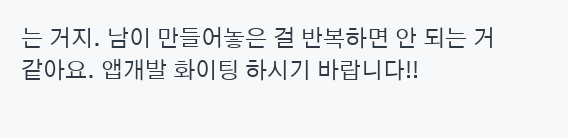는 거지. 남이 만들어놓은 걸 반복하면 안 되는 거 같아요. 앱개발 화이팅 하시기 바랍니다!!